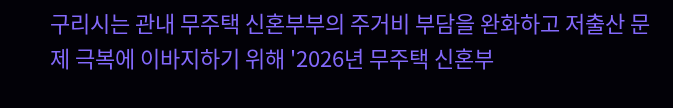구리시는 관내 무주택 신혼부부의 주거비 부담을 완화하고 저출산 문제 극복에 이바지하기 위해 '2026년 무주택 신혼부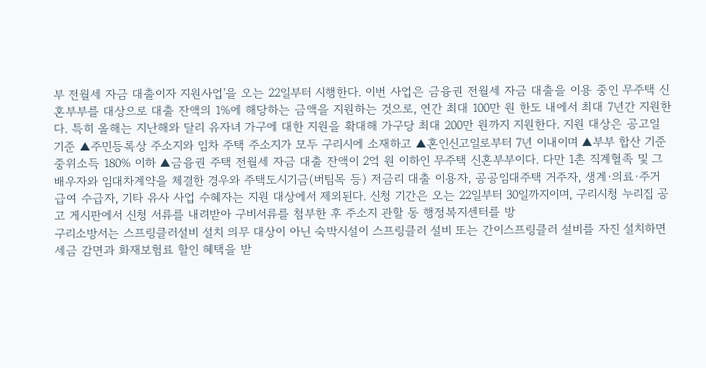부 전월세 자금 대출이자 지원사업'을 오는 22일부터 시행한다. 이번 사업은 금융권 전월세 자금 대출을 이용 중인 무주택 신혼부부를 대상으로 대출 잔액의 1%에 해당하는 금액을 지원하는 것으로, 연간 최대 100만 원 한도 내에서 최대 7년간 지원한다. 특히 올해는 지난해와 달리 유자녀 가구에 대한 지원을 확대해 가구당 최대 200만 원까지 지원한다. 지원 대상은 공고일 기준 ▲주민등록상 주소지와 임차 주택 주소지가 모두 구리시에 소재하고 ▲혼인신고일로부터 7년 이내이며 ▲부부 합산 기준 중위소득 180% 이하 ▲금융권 주택 전월세 자금 대출 잔액이 2억 원 이하인 무주택 신혼부부이다. 다만 1촌 직계혈족 및 그 배우자와 임대차계약을 체결한 경우와 주택도시기금(버팀목 등) 저금리 대출 이용자, 공공임대주택 거주자, 생계·의료·주거 급여 수급자, 기타 유사 사업 수혜자는 지원 대상에서 제외된다. 신청 기간은 오는 22일부터 30일까지이며, 구리시청 누리집 공고 게시판에서 신청 서류를 내려받아 구비서류를 첨부한 후 주소지 관할 동 행정복지센터를 방
구리소방서는 스프링클러설비 설치 의무 대상이 아닌 숙박시설이 스프링클러 설비 또는 간이스프링클러 설비를 자진 설치하면 세금 감면과 화재보험료 할인 혜택을 받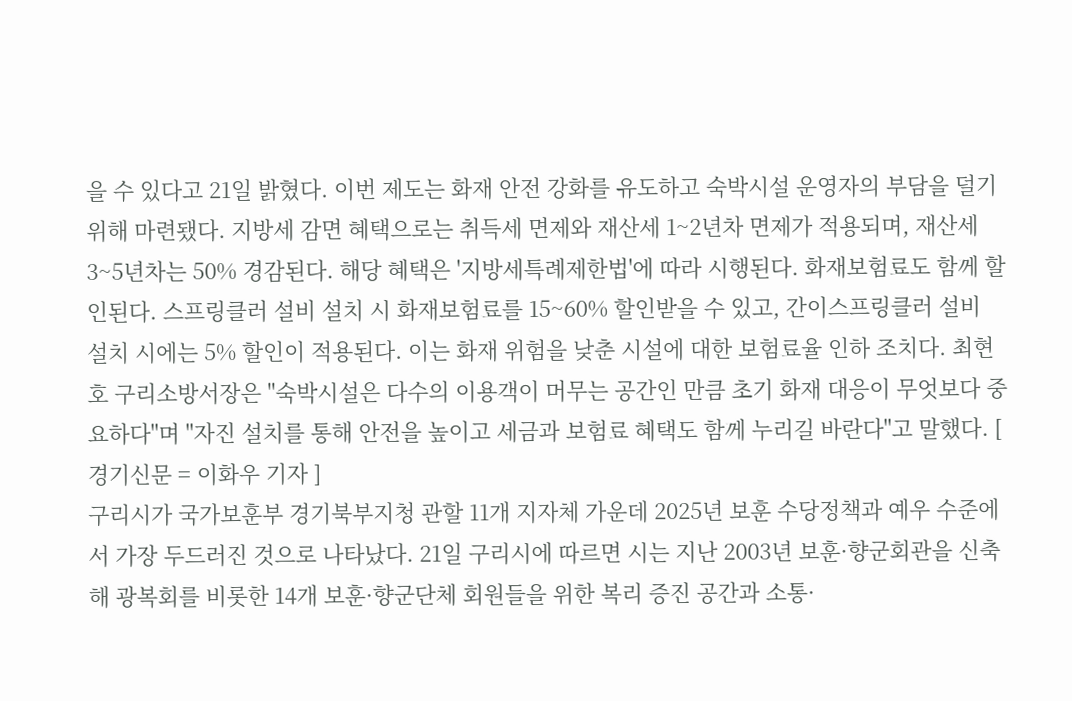을 수 있다고 21일 밝혔다. 이번 제도는 화재 안전 강화를 유도하고 숙박시설 운영자의 부담을 덜기 위해 마련됐다. 지방세 감면 혜택으로는 취득세 면제와 재산세 1~2년차 면제가 적용되며, 재산세 3~5년차는 50% 경감된다. 해당 혜택은 '지방세특례제한법'에 따라 시행된다. 화재보험료도 함께 할인된다. 스프링클러 설비 설치 시 화재보험료를 15~60% 할인받을 수 있고, 간이스프링클러 설비 설치 시에는 5% 할인이 적용된다. 이는 화재 위험을 낮춘 시설에 대한 보험료율 인하 조치다. 최현호 구리소방서장은 "숙박시설은 다수의 이용객이 머무는 공간인 만큼 초기 화재 대응이 무엇보다 중요하다"며 "자진 설치를 통해 안전을 높이고 세금과 보험료 혜택도 함께 누리길 바란다"고 말했다. [ 경기신문 = 이화우 기자 ]
구리시가 국가보훈부 경기북부지청 관할 11개 지자체 가운데 2025년 보훈 수당정책과 예우 수준에서 가장 두드러진 것으로 나타났다. 21일 구리시에 따르면 시는 지난 2003년 보훈·향군회관을 신축해 광복회를 비롯한 14개 보훈·향군단체 회원들을 위한 복리 증진 공간과 소통·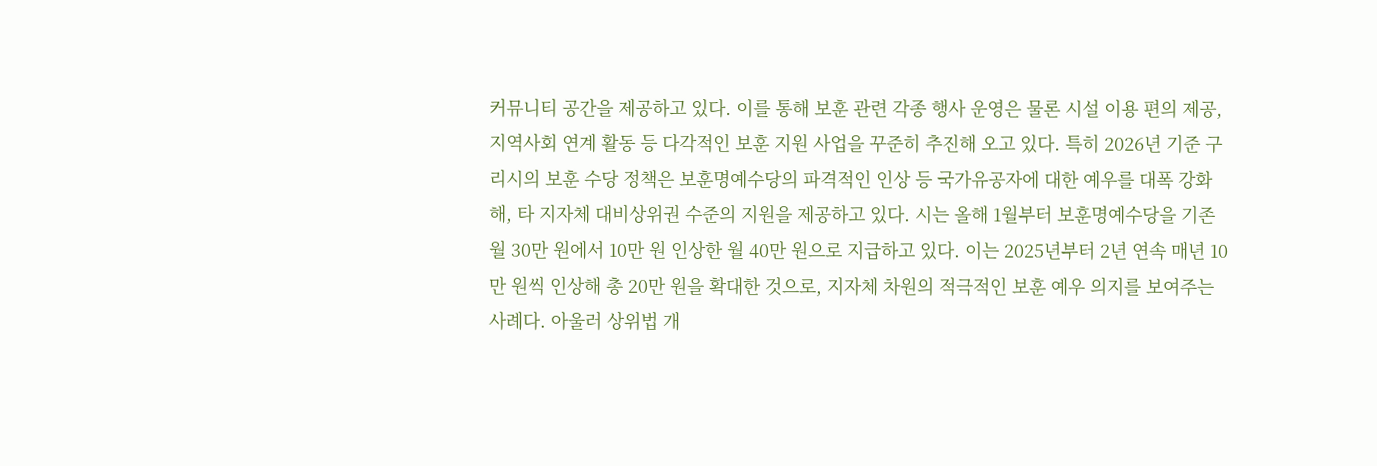커뮤니티 공간을 제공하고 있다. 이를 통해 보훈 관련 각종 행사 운영은 물론 시설 이용 편의 제공, 지역사회 연계 활동 등 다각적인 보훈 지원 사업을 꾸준히 추진해 오고 있다. 특히 2026년 기준 구리시의 보훈 수당 정책은 보훈명예수당의 파격적인 인상 등 국가유공자에 대한 예우를 대폭 강화해, 타 지자체 대비상위권 수준의 지원을 제공하고 있다. 시는 올해 1월부터 보훈명예수당을 기존 월 30만 원에서 10만 원 인상한 월 40만 원으로 지급하고 있다. 이는 2025년부터 2년 연속 매년 10만 원씩 인상해 총 20만 원을 확대한 것으로, 지자체 차원의 적극적인 보훈 예우 의지를 보여주는 사례다. 아울러 상위법 개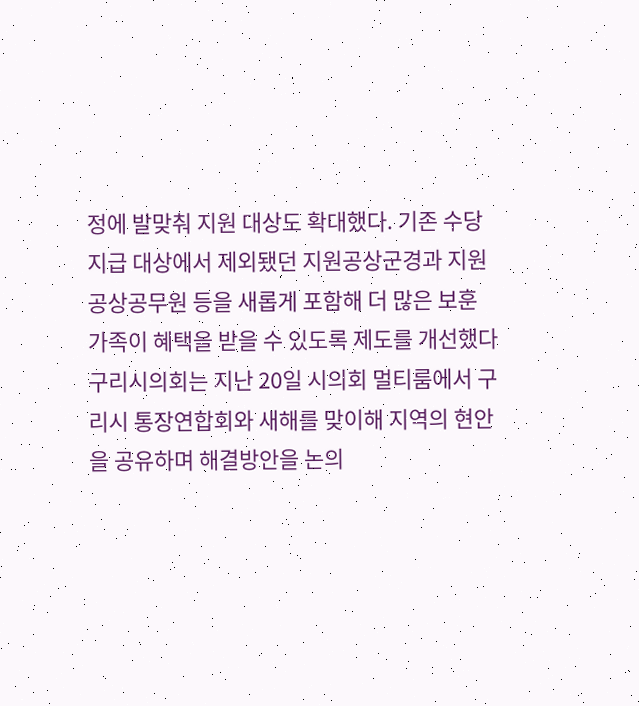정에 발맞춰 지원 대상도 확대했다. 기존 수당 지급 대상에서 제외됐던 지원공상군경과 지원공상공무원 등을 새롭게 포함해 더 많은 보훈 가족이 혜택을 받을 수 있도록 제도를 개선했다
구리시의회는 지난 20일 시의회 멀티룸에서 구리시 통장연합회와 새해를 맞이해 지역의 현안을 공유하며 해결방안을 논의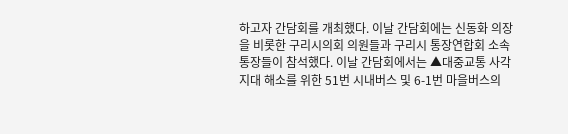하고자 간담회를 개최했다. 이날 간담회에는 신동화 의장을 비롯한 구리시의회 의원들과 구리시 통장연합회 소속 통장들이 참석했다. 이날 간담회에서는 ▲대중교통 사각지대 해소를 위한 51번 시내버스 및 6-1번 마을버스의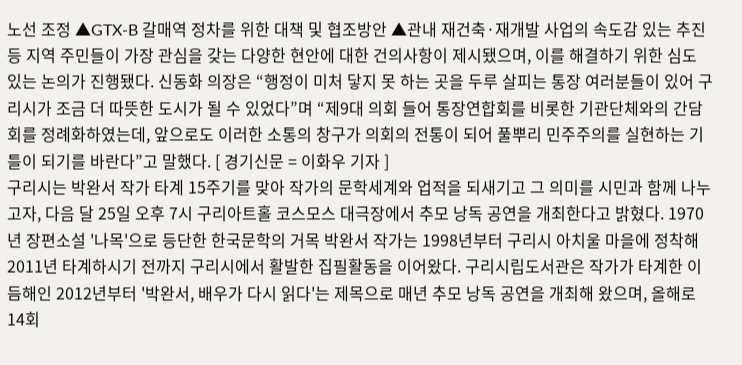노선 조정 ▲GTX-B 갈매역 정차를 위한 대책 및 협조방안 ▲관내 재건축·재개발 사업의 속도감 있는 추진 등 지역 주민들이 가장 관심을 갖는 다양한 현안에 대한 건의사항이 제시됐으며, 이를 해결하기 위한 심도 있는 논의가 진행됐다. 신동화 의장은 “행정이 미처 닿지 못 하는 곳을 두루 살피는 통장 여러분들이 있어 구리시가 조금 더 따뜻한 도시가 될 수 있었다”며 “제9대 의회 들어 통장연합회를 비롯한 기관단체와의 간담회를 정례화하였는데, 앞으로도 이러한 소통의 창구가 의회의 전통이 되어 풀뿌리 민주주의를 실현하는 기틀이 되기를 바란다”고 말했다. [ 경기신문 = 이화우 기자 ]
구리시는 박완서 작가 타계 15주기를 맞아 작가의 문학세계와 업적을 되새기고 그 의미를 시민과 함께 나누고자, 다음 달 25일 오후 7시 구리아트홀 코스모스 대극장에서 추모 낭독 공연을 개최한다고 밝혔다. 1970년 장편소설 '나목'으로 등단한 한국문학의 거목 박완서 작가는 1998년부터 구리시 아치울 마을에 정착해 2011년 타계하시기 전까지 구리시에서 활발한 집필활동을 이어왔다. 구리시립도서관은 작가가 타계한 이듬해인 2012년부터 '박완서, 배우가 다시 읽다'는 제목으로 매년 추모 낭독 공연을 개최해 왔으며, 올해로 14회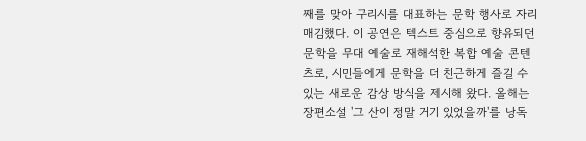째를 맞아 구리시를 대표하는 문학 행사로 자리매김했다. 이 공연은 텍스트 중심으로 향유되던 문학을 무대 예술로 재해석한 복합 예술 콘텐츠로, 시민들에게 문학을 더 친근하게 즐길 수 있는 새로운 감상 방식을 제시해 왔다. 올해는 장편소설 '그 산이 정말 거기 있었을까'를 낭독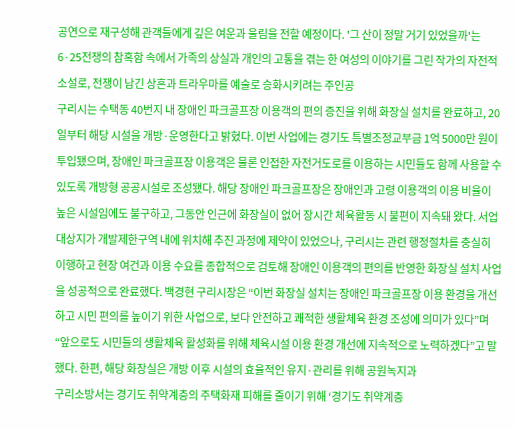공연으로 재구성해 관객들에게 깊은 여운과 울림을 전할 예정이다. '그 산이 정말 거기 있었을까'는 6·25전쟁의 참혹함 속에서 가족의 상실과 개인의 고통을 겪는 한 여성의 이야기를 그린 작가의 자전적 소설로, 전쟁이 남긴 상흔과 트라우마를 예술로 승화시키려는 주인공
구리시는 수택동 40번지 내 장애인 파크골프장 이용객의 편의 증진을 위해 화장실 설치를 완료하고, 20일부터 해당 시설을 개방·운영한다고 밝혔다. 이번 사업에는 경기도 특별조정교부금 1억 5000만 원이 투입됐으며, 장애인 파크골프장 이용객은 물론 인접한 자전거도로를 이용하는 시민들도 함께 사용할 수 있도록 개방형 공공시설로 조성됐다. 해당 장애인 파크골프장은 장애인과 고령 이용객의 이용 비율이 높은 시설임에도 불구하고, 그동안 인근에 화장실이 없어 장시간 체육활동 시 불편이 지속돼 왔다. 서업 대상지가 개발제한구역 내에 위치해 추진 과정에 제약이 있었으나, 구리시는 관련 행정절차를 충실히 이행하고 현장 여건과 이용 수요를 종합적으로 검토해 장애인 이용객의 편의를 반영한 화장실 설치 사업을 성공적으로 완료했다. 백경현 구리시장은 “이번 화장실 설치는 장애인 파크골프장 이용 환경을 개선하고 시민 편의를 높이기 위한 사업으로, 보다 안전하고 쾌적한 생활체육 환경 조성에 의미가 있다”며 “앞으로도 시민들의 생활체육 활성화를 위해 체육시설 이용 환경 개선에 지속적으로 노력하겠다”고 말했다. 한편, 해당 화장실은 개방 이후 시설의 효율적인 유지·관리를 위해 공원녹지과
구리소방서는 경기도 취약계층의 주택화재 피해를 줄이기 위해 ‘경기도 취약계층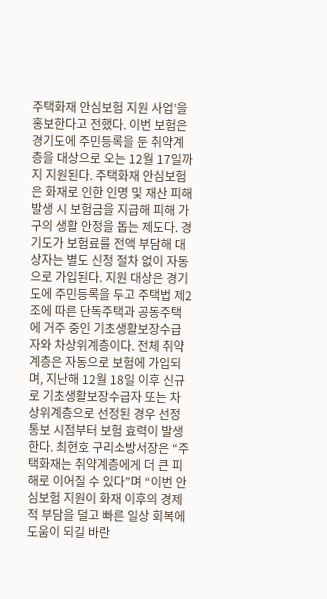주택화재 안심보험 지원 사업’을 홍보한다고 전했다. 이번 보험은 경기도에 주민등록을 둔 취약계층을 대상으로 오는 12월 17일까지 지원된다. 주택화재 안심보험은 화재로 인한 인명 및 재산 피해 발생 시 보험금을 지급해 피해 가구의 생활 안정을 돕는 제도다. 경기도가 보험료를 전액 부담해 대상자는 별도 신청 절차 없이 자동으로 가입된다. 지원 대상은 경기도에 주민등록을 두고 주택법 제2조에 따른 단독주택과 공동주택에 거주 중인 기초생활보장수급자와 차상위계층이다. 전체 취약계층은 자동으로 보험에 가입되며, 지난해 12월 18일 이후 신규로 기초생활보장수급자 또는 차상위계층으로 선정된 경우 선정 통보 시점부터 보험 효력이 발생한다. 최현호 구리소방서장은 “주택화재는 취약계층에게 더 큰 피해로 이어질 수 있다”며 “이번 안심보험 지원이 화재 이후의 경제적 부담을 덜고 빠른 일상 회복에 도움이 되길 바란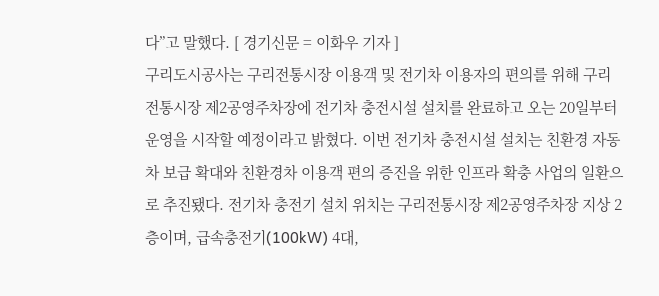다”고 말했다. [ 경기신문 = 이화우 기자 ]
구리도시공사는 구리전통시장 이용객 및 전기차 이용자의 편의를 위해 구리전통시장 제2공영주차장에 전기차 충전시설 설치를 완료하고 오는 20일부터 운영을 시작할 예정이라고 밝혔다. 이번 전기차 충전시설 설치는 친환경 자동차 보급 확대와 친환경차 이용객 편의 증진을 위한 인프라 확충 사업의 일환으로 추진됐다. 전기차 충전기 설치 위치는 구리전통시장 제2공영주차장 지상 2층이며, 급속충전기(100kW) 4대,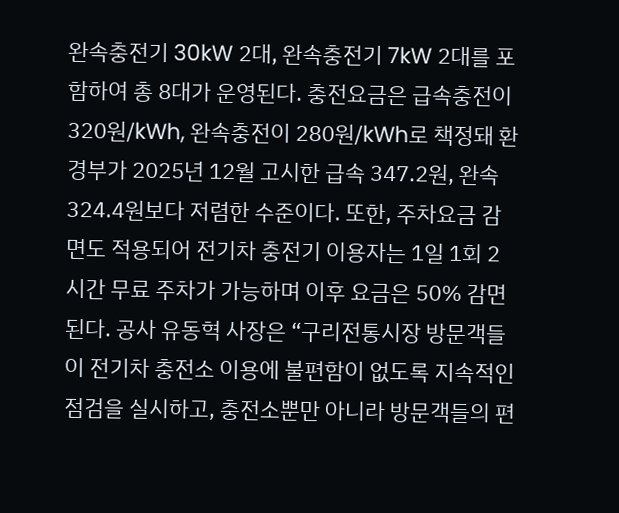완속충전기 30kW 2대, 완속충전기 7kW 2대를 포함하여 총 8대가 운영된다. 충전요금은 급속충전이 320원/kWh, 완속충전이 280원/kWh로 책정돼 환경부가 2025년 12월 고시한 급속 347.2원, 완속 324.4원보다 저렴한 수준이다. 또한, 주차요금 감면도 적용되어 전기차 충전기 이용자는 1일 1회 2시간 무료 주차가 가능하며 이후 요금은 50% 감면된다. 공사 유동혁 사장은 “구리전통시장 방문객들이 전기차 충전소 이용에 불편함이 없도록 지속적인 점검을 실시하고, 충전소뿐만 아니라 방문객들의 편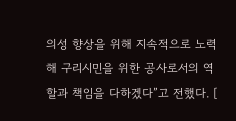의성 향상을 위해 지속적으로 노력해 구리시민을 위한 공사로서의 역할과 책임을 다하겠다”고 전했다. [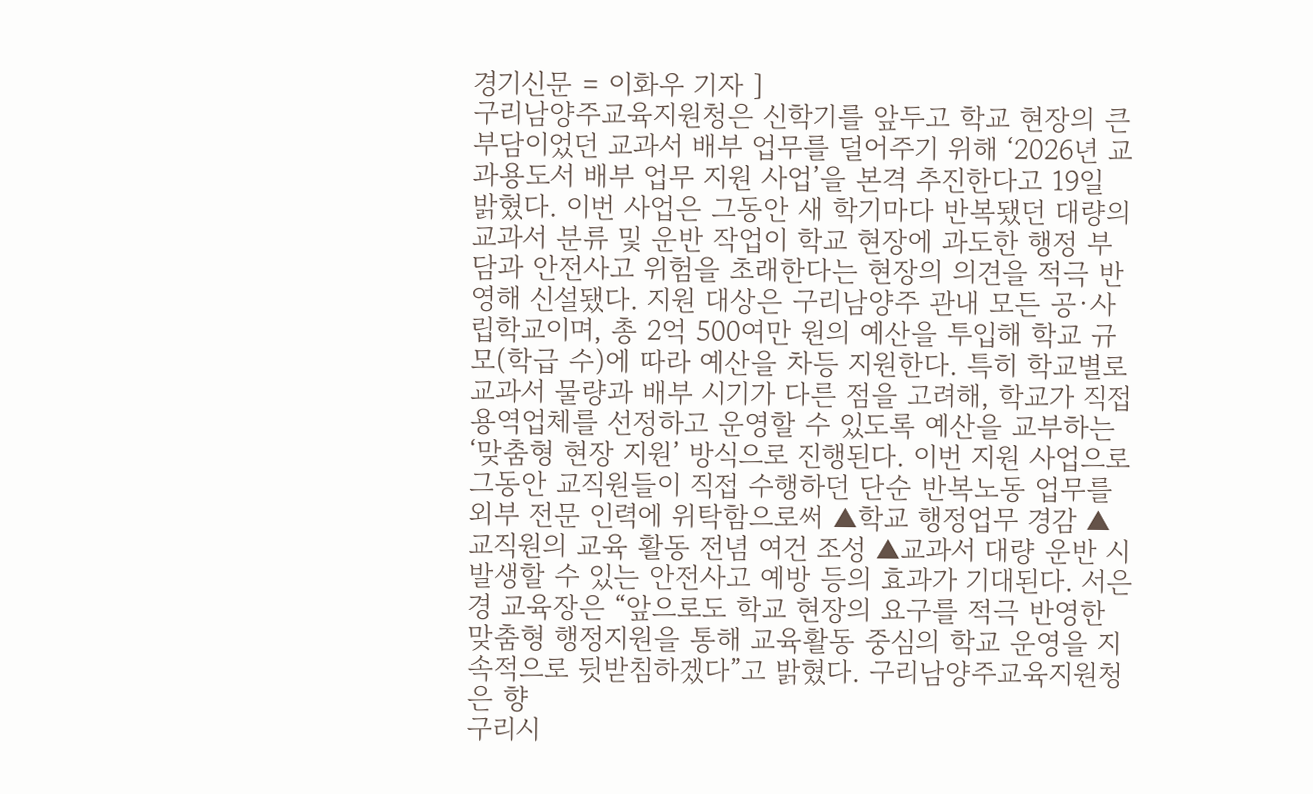경기신문 = 이화우 기자 ]
구리남양주교육지원청은 신학기를 앞두고 학교 현장의 큰 부담이었던 교과서 배부 업무를 덜어주기 위해 ‘2026년 교과용도서 배부 업무 지원 사업’을 본격 추진한다고 19일 밝혔다. 이번 사업은 그동안 새 학기마다 반복됐던 대량의 교과서 분류 및 운반 작업이 학교 현장에 과도한 행정 부담과 안전사고 위험을 초래한다는 현장의 의견을 적극 반영해 신설됐다. 지원 대상은 구리남양주 관내 모든 공·사립학교이며, 총 2억 500여만 원의 예산을 투입해 학교 규모(학급 수)에 따라 예산을 차등 지원한다. 특히 학교별로 교과서 물량과 배부 시기가 다른 점을 고려해, 학교가 직접 용역업체를 선정하고 운영할 수 있도록 예산을 교부하는 ‘맞춤형 현장 지원’ 방식으로 진행된다. 이번 지원 사업으로 그동안 교직원들이 직접 수행하던 단순 반복노동 업무를 외부 전문 인력에 위탁함으로써 ▲학교 행정업무 경감 ▲교직원의 교육 활동 전념 여건 조성 ▲교과서 대량 운반 시 발생할 수 있는 안전사고 예방 등의 효과가 기대된다. 서은경 교육장은 “앞으로도 학교 현장의 요구를 적극 반영한 맞춤형 행정지원을 통해 교육활동 중심의 학교 운영을 지속적으로 뒷받침하겠다”고 밝혔다. 구리남양주교육지원청은 향
구리시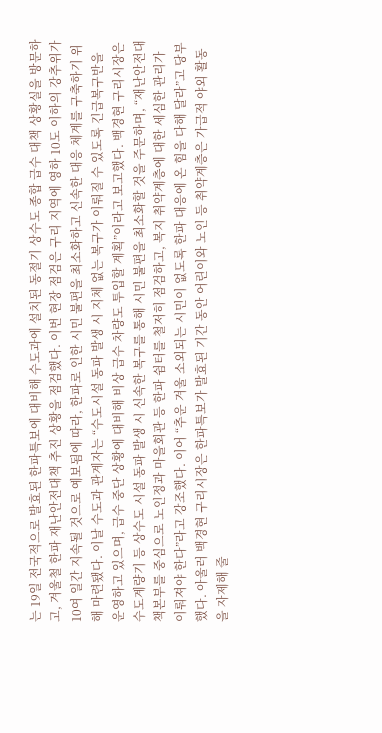는 19일 전국적으로 발효된 한파특보에 대비해 수도과에 설치된 동절기 상수도 종합 급수 대책 상황실을 방문하고, 겨울철 한파 재난안전대책 추진 상황을 점검했다. 이번 현장 점검은 구리 지역에 영하 10도 이하의 강추위가 10여 일간 지속될 것으로 예보됨에 따라, 한파로 인한 시민 불편을 최소화하고 신속한 대응 체계를 구축하기 위해 마련됐다. 이날 수도과 관계자는 “수도시설 동파 발생 시 지체 없는 복구가 이뤄질 수 있도록 긴급복구반을 운영하고 있으며, 급수 중단 상황에 대비해 비상 급수 차량도 투입할 계획”이라고 보고했다. 백경현 구리시장은 수도계량기 등 상수도 시설 동파 발생 시 신속한 복구를 통해 시민 불편을 최소화할 것을 주문하며, “재난안전대책본부를 중심으로 노인정과 마을회관 등 한파 쉼터를 철저히 점검하고, 복지 취약계층에 대한 세심한 관리가 이뤄져야 한다”라고 강조했다. 이어 “추운 겨울 소외되는 시민이 없도록 한파 대응에 온 힘을 다해 달라”고 당부했다. 아울러 백경현 구리시장은 한파특보가 발효된 기간 동안 어린이와 노인 등 취약계층은 가급적 야외 활동을 자제해 줄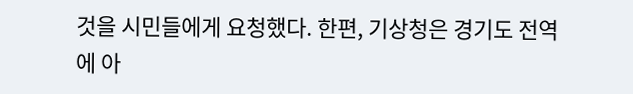것을 시민들에게 요청했다. 한편, 기상청은 경기도 전역에 아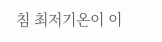침 최저기온이 이